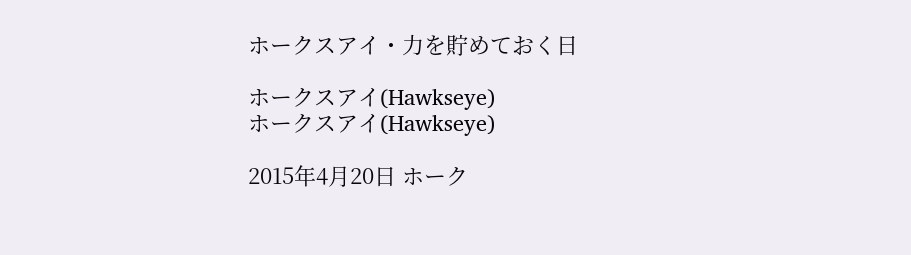ホークスアイ・力を貯めておく日

ホークスアイ(Hawkseye)
ホークスアイ(Hawkseye)

2015年4月20日 ホーク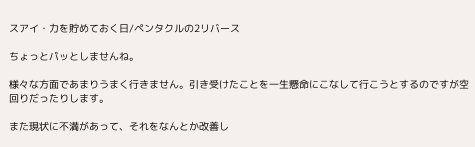スアイ・力を貯めておく日/ペンタクルの2リバース

ちょっとパッとしませんね。

様々な方面であまりうまく行きません。引き受けたことを一生懸命にこなして行こうとするのですが空回りだったりします。

また現状に不満があって、それをなんとか改善し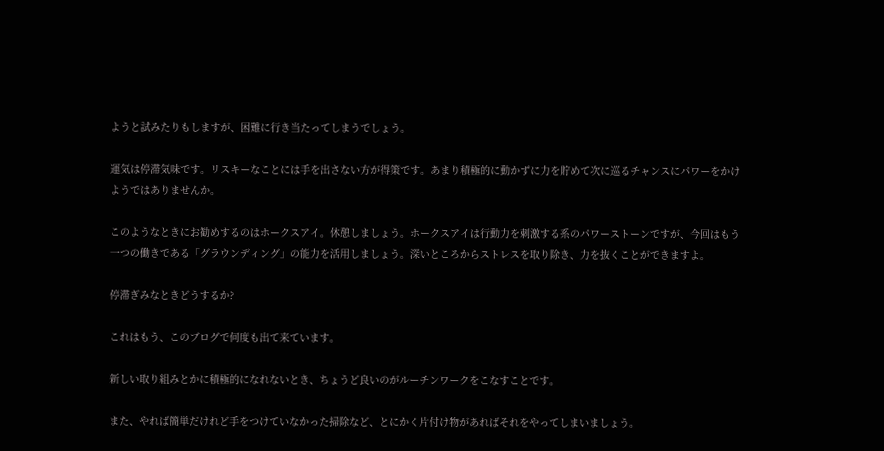ようと試みたりもしますが、困難に行き当たってしまうでしょう。

運気は停滞気味です。リスキーなことには手を出さない方が得策です。あまり積極的に動かずに力を貯めて次に巡るチャンスにパワーをかけようではありませんか。

このようなときにお勧めするのはホークスアイ。休憩しましょう。ホークスアイは行動力を刺激する系のパワーストーンですが、今回はもう一つの働きである「グラウンディング」の能力を活用しましょう。深いところからストレスを取り除き、力を抜くことができますよ。

停滞ぎみなときどうするか?

これはもう、このブログで何度も出て来ています。

新しい取り組みとかに積極的になれないとき、ちょうど良いのがルーチンワークをこなすことです。

また、やれば簡単だけれど手をつけていなかった掃除など、とにかく片付け物があればそれをやってしまいましょう。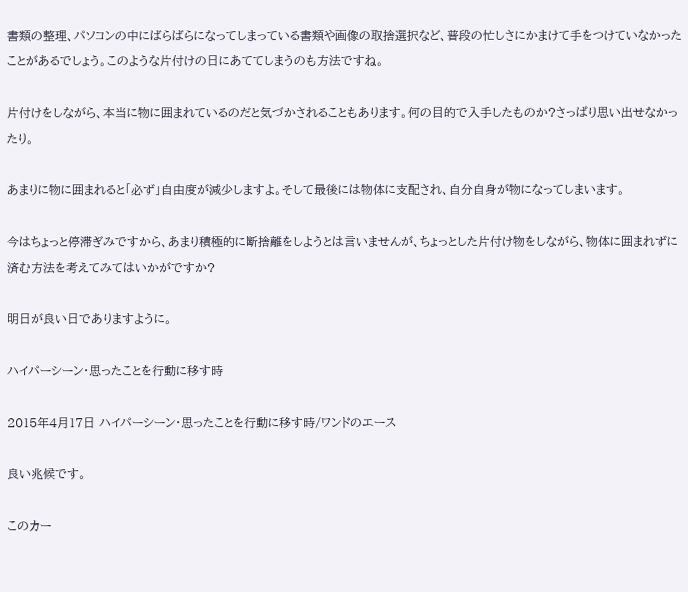書類の整理、パソコンの中にばらばらになってしまっている書類や画像の取捨選択など、普段の忙しさにかまけて手をつけていなかったことがあるでしょう。このような片付けの日にあててしまうのも方法ですね。

片付けをしながら、本当に物に囲まれているのだと気づかされることもあります。何の目的で入手したものか?さっぱり思い出せなかったり。

あまりに物に囲まれると「必ず」自由度が減少しますよ。そして最後には物体に支配され、自分自身が物になってしまいます。

今はちょっと停滞ぎみですから、あまり積極的に断捨離をしようとは言いませんが、ちょっとした片付け物をしながら、物体に囲まれずに済む方法を考えてみてはいかがですか?

明日が良い日でありますように。

ハイパーシーン・思ったことを行動に移す時

2015年4月17日 ハイパーシーン・思ったことを行動に移す時/ワンドのエース

良い兆候です。

このカー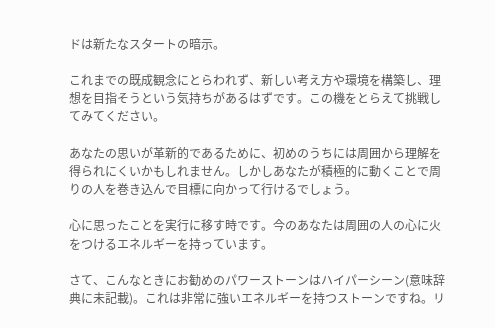ドは新たなスタートの暗示。

これまでの既成観念にとらわれず、新しい考え方や環境を構築し、理想を目指そうという気持ちがあるはずです。この機をとらえて挑戦してみてください。

あなたの思いが革新的であるために、初めのうちには周囲から理解を得られにくいかもしれません。しかしあなたが積極的に動くことで周りの人を巻き込んで目標に向かって行けるでしょう。

心に思ったことを実行に移す時です。今のあなたは周囲の人の心に火をつけるエネルギーを持っています。

さて、こんなときにお勧めのパワーストーンはハイパーシーン(意味辞典に未記載)。これは非常に強いエネルギーを持つストーンですね。リ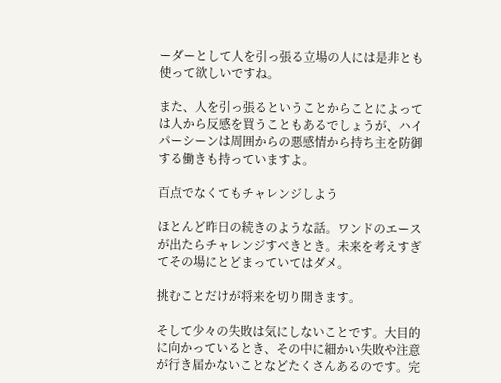ーダーとして人を引っ張る立場の人には是非とも使って欲しいですね。

また、人を引っ張るということからことによっては人から反感を買うこともあるでしょうが、ハイパーシーンは周囲からの悪感情から持ち主を防御する働きも持っていますよ。

百点でなくてもチャレンジしよう

ほとんど昨日の続きのような話。ワンドのエースが出たらチャレンジすべきとき。未来を考えすぎてその場にとどまっていてはダメ。

挑むことだけが将来を切り開きます。

そして少々の失敗は気にしないことです。大目的に向かっているとき、その中に細かい失敗や注意が行き届かないことなどたくさんあるのです。完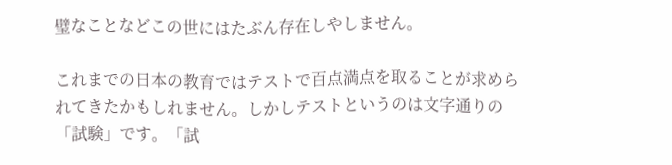璧なことなどこの世にはたぶん存在しやしません。

これまでの日本の教育ではテストで百点満点を取ることが求められてきたかもしれません。しかしテストというのは文字通りの「試験」です。「試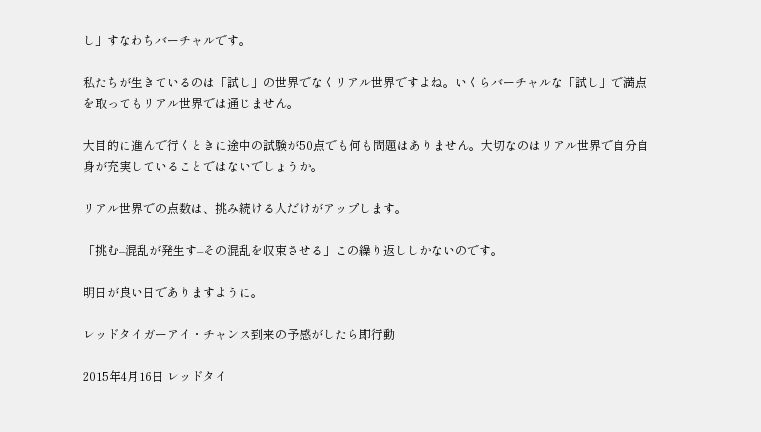し」すなわちバーチャルです。

私たちが生きているのは「試し」の世界でなくリアル世界ですよね。いくらバーチャルな「試し」で満点を取ってもリアル世界では通じません。

大目的に進んで行くときに途中の試験が50点でも何も問題はありません。大切なのはリアル世界で自分自身が充実していることではないでしょうか。

リアル世界での点数は、挑み続ける人だけがアップします。

「挑む–混乱が発生す–その混乱を収束させる」この繰り返ししかないのです。

明日が良い日でありますように。

レッドタイガーアイ・チャンス到来の予感がしたら即行動

2015年4月16日 レッドタイ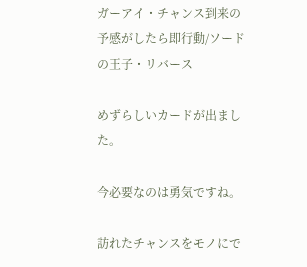ガーアイ・チャンス到来の予感がしたら即行動/ソードの王子・リバース

めずらしいカードが出ました。

今必要なのは勇気ですね。

訪れたチャンスをモノにで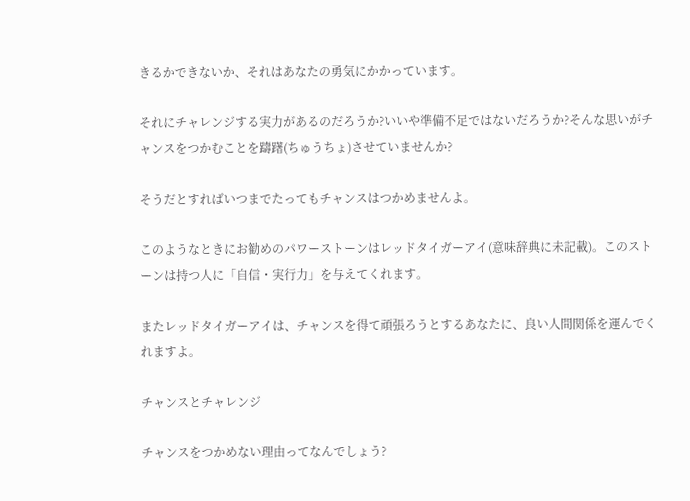きるかできないか、それはあなたの勇気にかかっています。

それにチャレンジする実力があるのだろうか?いいや準備不足ではないだろうか?そんな思いがチャンスをつかむことを躊躇(ちゅうちょ)させていませんか?

そうだとすればいつまでたってもチャンスはつかめませんよ。

このようなときにお勧めのパワーストーンはレッドタイガーアイ(意味辞典に未記載)。このストーンは持つ人に「自信・実行力」を与えてくれます。

またレッドタイガーアイは、チャンスを得て頑張ろうとするあなたに、良い人間関係を運んでくれますよ。

チャンスとチャレンジ

チャンスをつかめない理由ってなんでしょう?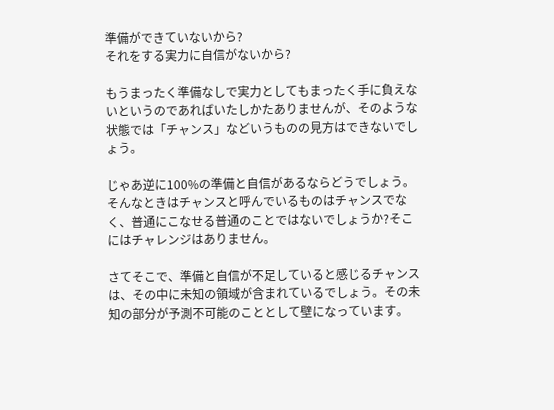準備ができていないから?
それをする実力に自信がないから?

もうまったく準備なしで実力としてもまったく手に負えないというのであればいたしかたありませんが、そのような状態では「チャンス」などいうものの見方はできないでしょう。

じゃあ逆に100%の準備と自信があるならどうでしょう。そんなときはチャンスと呼んでいるものはチャンスでなく、普通にこなせる普通のことではないでしょうか?そこにはチャレンジはありません。

さてそこで、準備と自信が不足していると感じるチャンスは、その中に未知の領域が含まれているでしょう。その未知の部分が予測不可能のこととして壁になっています。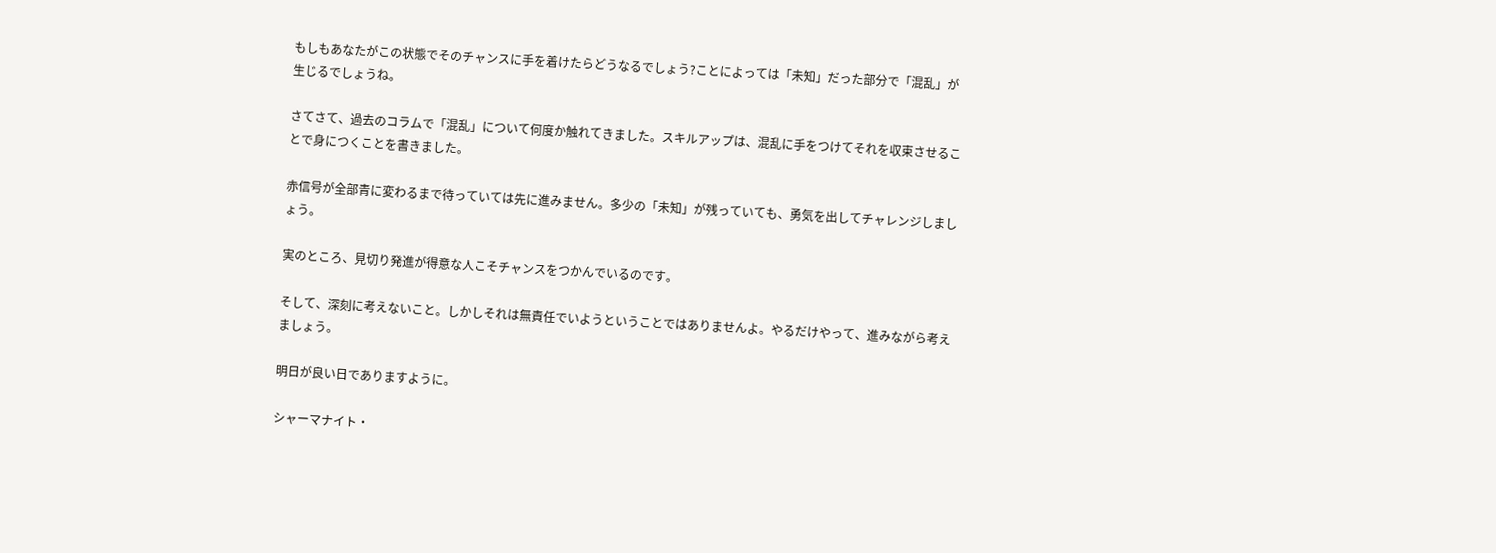もしもあなたがこの状態でそのチャンスに手を着けたらどうなるでしょう?ことによっては「未知」だった部分で「混乱」が生じるでしょうね。

さてさて、過去のコラムで「混乱」について何度か触れてきました。スキルアップは、混乱に手をつけてそれを収束させることで身につくことを書きました。

赤信号が全部青に変わるまで待っていては先に進みません。多少の「未知」が残っていても、勇気を出してチャレンジしましょう。

実のところ、見切り発進が得意な人こそチャンスをつかんでいるのです。

そして、深刻に考えないこと。しかしそれは無責任でいようということではありませんよ。やるだけやって、進みながら考えましょう。

明日が良い日でありますように。

シャーマナイト・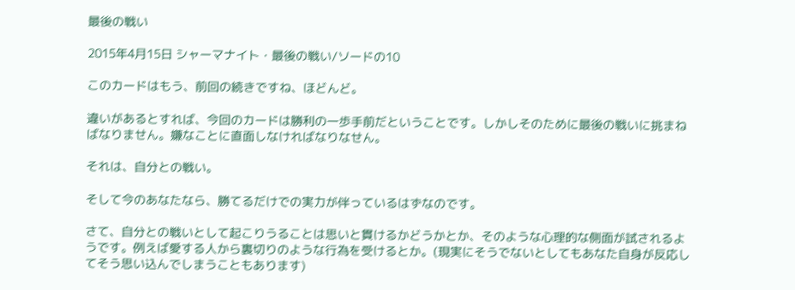最後の戦い

2015年4月15日 シャーマナイト・最後の戦い/ソードの10

このカードはもう、前回の続きですね、ほどんど。

違いがあるとすれば、今回のカードは勝利の一歩手前だということです。しかしそのために最後の戦いに挑まねばなりません。嫌なことに直面しなければなりなせん。

それは、自分との戦い。

そして今のあなたなら、勝てるだけでの実力が伴っているはずなのです。

さて、自分との戦いとして起こりうることは思いと貫けるかどうかとか、そのような心理的な側面が試されるようです。例えば愛する人から裏切りのような行為を受けるとか。(現実にそうでないとしてもあなた自身が反応してそう思い込んでしまうこともあります)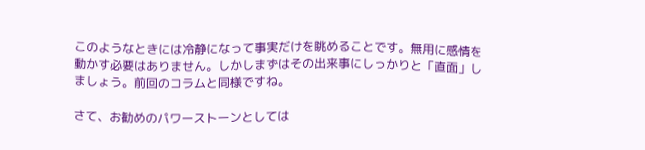このようなときには冷静になって事実だけを眺めることです。無用に感情を動かす必要はありません。しかしまずはその出来事にしっかりと「直面」しましょう。前回のコラムと同様ですね。

さて、お勧めのパワーストーンとしては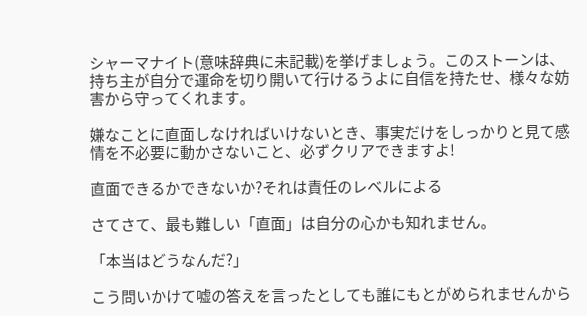シャーマナイト(意味辞典に未記載)を挙げましょう。このストーンは、持ち主が自分で運命を切り開いて行けるうよに自信を持たせ、様々な妨害から守ってくれます。

嫌なことに直面しなければいけないとき、事実だけをしっかりと見て感情を不必要に動かさないこと、必ずクリアできますよ!

直面できるかできないか?それは責任のレベルによる

さてさて、最も難しい「直面」は自分の心かも知れません。

「本当はどうなんだ?」

こう問いかけて嘘の答えを言ったとしても誰にもとがめられませんから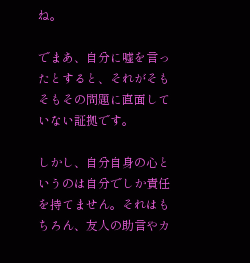ね。

でまあ、自分に嘘を言ったとすると、それがそもそもその問題に直面していない証拠です。

しかし、自分自身の心というのは自分でしか責任を持てません。それはもちろん、友人の助言やカ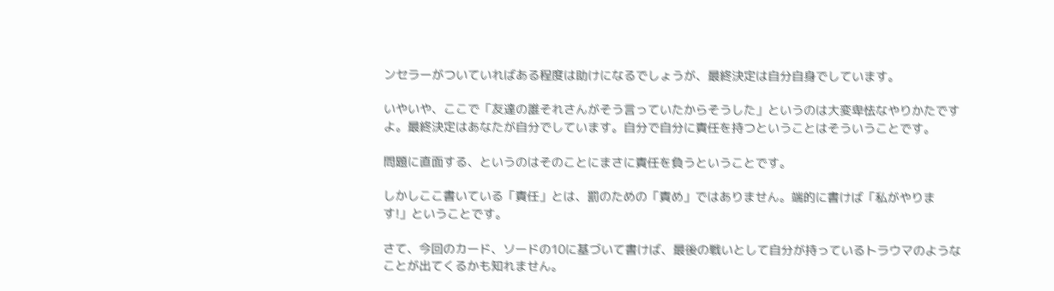ンセラーがついていればある程度は助けになるでしょうが、最終決定は自分自身でしています。

いやいや、ここで「友達の誰それさんがそう言っていたからそうした」というのは大変卑怯なやりかたですよ。最終決定はあなたが自分でしています。自分で自分に責任を持つということはそういうことです。

問題に直面する、というのはそのことにまさに責任を負うということです。

しかしここ書いている「責任」とは、罰のための「責め」ではありません。端的に書けば「私がやります!」ということです。

さて、今回のカード、ソードの10に基づいて書けば、最後の戦いとして自分が持っているトラウマのようなことが出てくるかも知れません。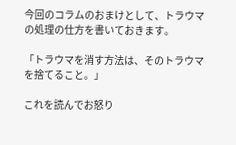今回のコラムのおまけとして、トラウマの処理の仕方を書いておきます。

「トラウマを消す方法は、そのトラウマを捨てること。」

これを読んでお怒り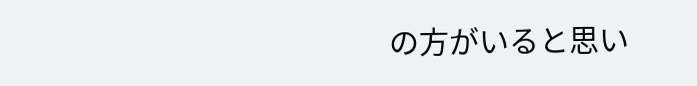の方がいると思い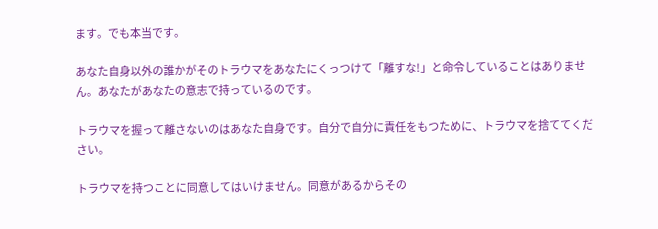ます。でも本当です。

あなた自身以外の誰かがそのトラウマをあなたにくっつけて「離すな!」と命令していることはありません。あなたがあなたの意志で持っているのです。

トラウマを握って離さないのはあなた自身です。自分で自分に責任をもつために、トラウマを捨ててください。

トラウマを持つことに同意してはいけません。同意があるからその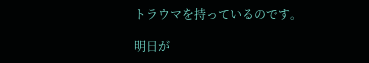トラウマを持っているのです。

明日が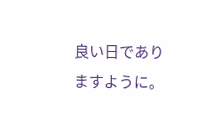良い日でありますように。